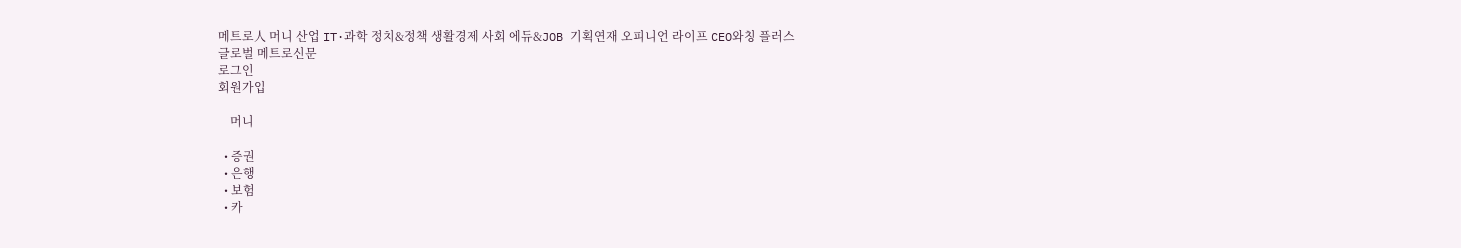메트로人 머니 산업 IT·과학 정치&정책 생활경제 사회 에듀&JOB 기획연재 오피니언 라이프 CEO와칭 플러스
글로벌 메트로신문
로그인
회원가입

    머니

  • 증권
  • 은행
  • 보험
  • 카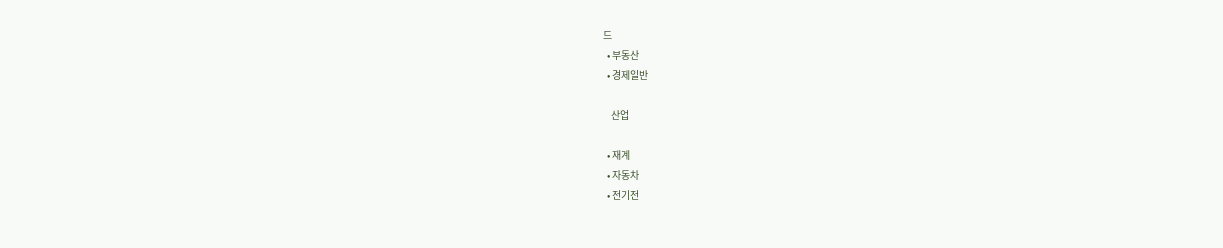드
  • 부동산
  • 경제일반

    산업

  • 재계
  • 자동차
  • 전기전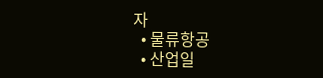자
  • 물류항공
  • 산업일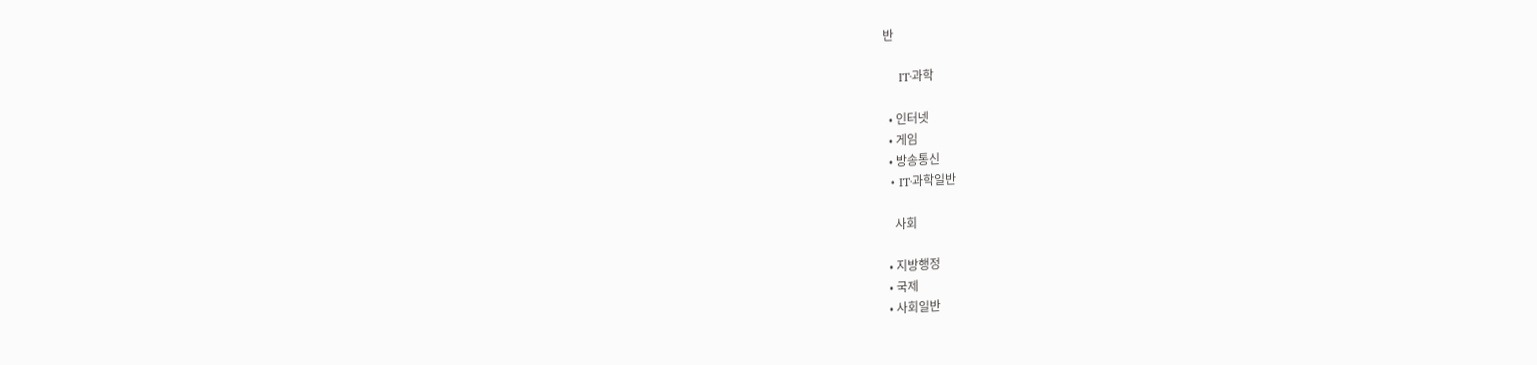반

    IT·과학

  • 인터넷
  • 게임
  • 방송통신
  • IT·과학일반

    사회

  • 지방행정
  • 국제
  • 사회일반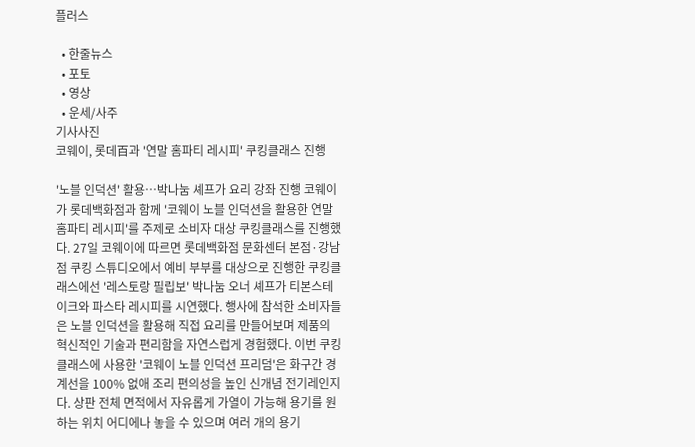플러스

  • 한줄뉴스
  • 포토
  • 영상
  • 운세/사주
기사사진
코웨이, 롯데百과 '연말 홈파티 레시피' 쿠킹클래스 진행

'노블 인덕션' 활용…박나눔 셰프가 요리 강좌 진행 코웨이가 롯데백화점과 함께 '코웨이 노블 인덕션을 활용한 연말 홈파티 레시피'를 주제로 소비자 대상 쿠킹클래스를 진행했다. 27일 코웨이에 따르면 롯데백화점 문화센터 본점·강남점 쿠킹 스튜디오에서 예비 부부를 대상으로 진행한 쿠킹클래스에선 '레스토랑 필립보' 박나눔 오너 셰프가 티본스테이크와 파스타 레시피를 시연했다. 행사에 참석한 소비자들은 노블 인덕션을 활용해 직접 요리를 만들어보며 제품의 혁신적인 기술과 편리함을 자연스럽게 경험했다. 이번 쿠킹클래스에 사용한 '코웨이 노블 인덕션 프리덤'은 화구간 경계선을 100% 없애 조리 편의성을 높인 신개념 전기레인지다. 상판 전체 면적에서 자유롭게 가열이 가능해 용기를 원하는 위치 어디에나 놓을 수 있으며 여러 개의 용기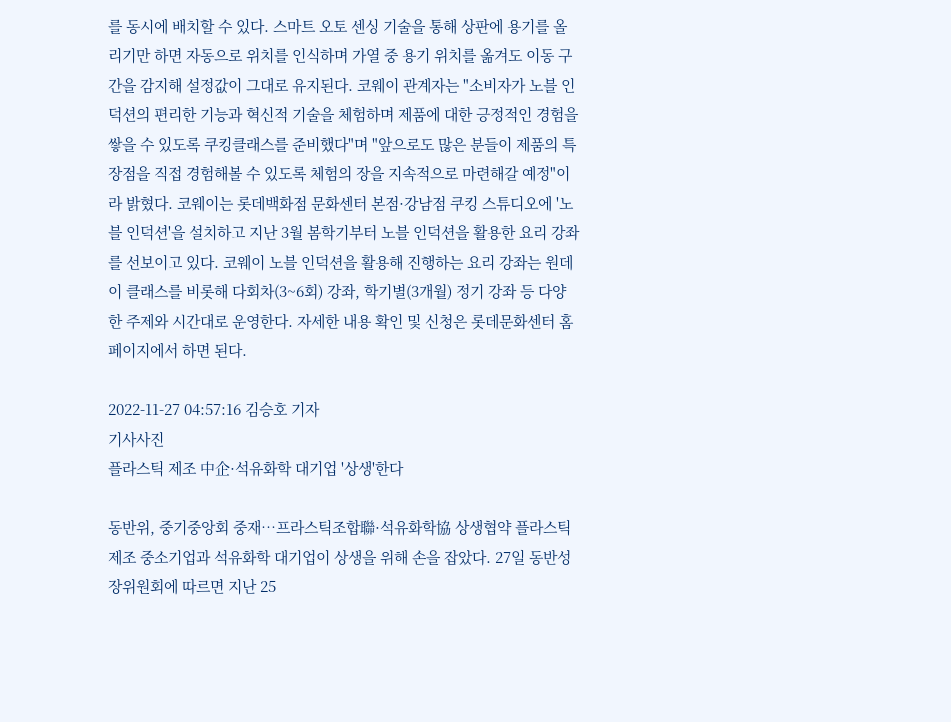를 동시에 배치할 수 있다. 스마트 오토 센싱 기술을 통해 상판에 용기를 올리기만 하면 자동으로 위치를 인식하며 가열 중 용기 위치를 옮겨도 이동 구간을 감지해 설정값이 그대로 유지된다. 코웨이 관계자는 "소비자가 노블 인덕션의 편리한 기능과 혁신적 기술을 체험하며 제품에 대한 긍정적인 경험을 쌓을 수 있도록 쿠킹클래스를 준비했다"며 "앞으로도 많은 분들이 제품의 특장점을 직접 경험해볼 수 있도록 체험의 장을 지속적으로 마련해갈 예정"이라 밝혔다. 코웨이는 롯데백화점 문화센터 본점·강남점 쿠킹 스튜디오에 '노블 인덕션'을 설치하고 지난 3월 봄학기부터 노블 인덕션을 활용한 요리 강좌를 선보이고 있다. 코웨이 노블 인덕션을 활용해 진행하는 요리 강좌는 원데이 클래스를 비롯해 다회차(3~6회) 강좌, 학기별(3개월) 정기 강좌 등 다양한 주제와 시간대로 운영한다. 자세한 내용 확인 및 신청은 롯데문화센터 홈페이지에서 하면 된다.

2022-11-27 04:57:16 김승호 기자
기사사진
플라스틱 제조 中企·석유화학 대기업 '상생'한다

동반위, 중기중앙회 중재…프라스틱조합聯·석유화학協 상생협약 플라스틱 제조 중소기업과 석유화학 대기업이 상생을 위해 손을 잡았다. 27일 동반성장위원회에 따르면 지난 25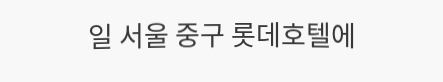일 서울 중구 롯데호텔에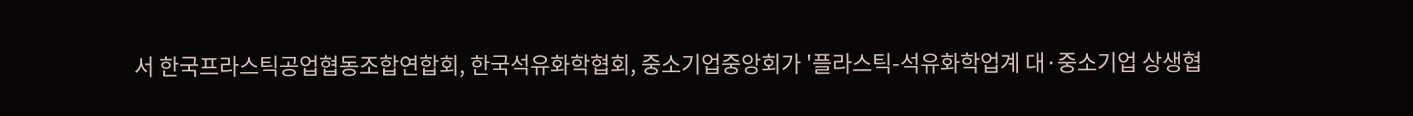서 한국프라스틱공업협동조합연합회, 한국석유화학협회, 중소기업중앙회가 '플라스틱-석유화학업계 대·중소기업 상생협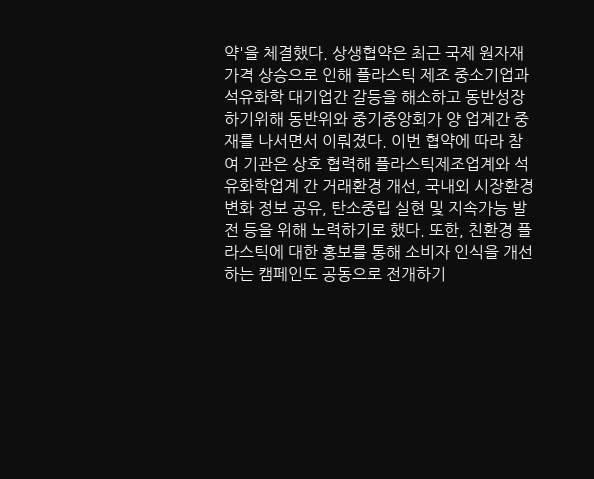약'을 체결했다. 상생협약은 최근 국제 원자재 가격 상승으로 인해 플라스틱 제조 중소기업과 석유화학 대기업간 갈등을 해소하고 동반성장하기위해 동반위와 중기중앙회가 양 업계간 중재를 나서면서 이뤄졌다. 이번 협약에 따라 참여 기관은 상호 협력해 플라스틱제조업계와 석유화학업계 간 거래환경 개선, 국내외 시장환경 변화 정보 공유, 탄소중립 실현 및 지속가능 발전 등을 위해 노력하기로 했다. 또한, 친환경 플라스틱에 대한 홍보를 통해 소비자 인식을 개선하는 캠페인도 공동으로 전개하기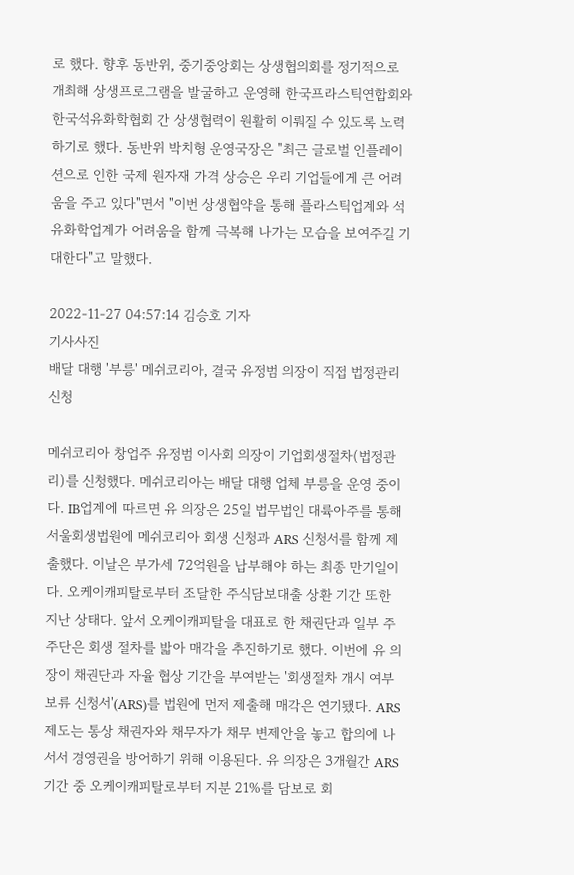로 했다. 향후 동반위, 중기중앙회는 상생협의회를 정기적으로 개최해 상생프로그램을 발굴하고 운영해 한국프라스틱연합회와 한국석유화학협회 간 상생협력이 원활히 이뤄질 수 있도록 노력하기로 했다. 동반위 박치형 운영국장은 "최근 글로벌 인플레이션으로 인한 국제 원자재 가격 상승은 우리 기업들에게 큰 어려움을 주고 있다"면서 "이번 상생협약을 통해 플라스틱업계와 석유화학업계가 어려움을 함께 극복해 나가는 모습을 보여주길 기대한다"고 말했다.

2022-11-27 04:57:14 김승호 기자
기사사진
배달 대행 '부릉' 메쉬코리아, 결국 유정범 의장이 직접 법정관리 신청

메쉬코리아 창업주 유정범 이사회 의장이 기업회생절차(법정관리)를 신청했다. 메쉬코리아는 배달 대행 업체 부릉을 운영 중이다. IB업계에 따르면 유 의장은 25일 법무법인 대륙아주를 통해 서울회생법원에 메쉬코리아 회생 신청과 ARS 신청서를 함께 제출했다. 이날은 부가세 72억원을 납부해야 하는 최종 만기일이다. 오케이캐피탈로부터 조달한 주식담보대출 상환 기간 또한 지난 상태다. 앞서 오케이캐피탈을 대표로 한 채권단과 일부 주주단은 회생 절차를 밟아 매각을 추진하기로 했다. 이번에 유 의장이 채권단과 자율 협상 기간을 부여받는 '회생절차 개시 여부 보류 신청서'(ARS)를 법원에 먼저 제출해 매각은 연기됐다. ARS 제도는 통상 채권자와 채무자가 채무 변제안을 놓고 합의에 나서서 경영권을 방어하기 위해 이용된다. 유 의장은 3개월간 ARS 기간 중 오케이캐피탈로부터 지분 21%를 담보로 회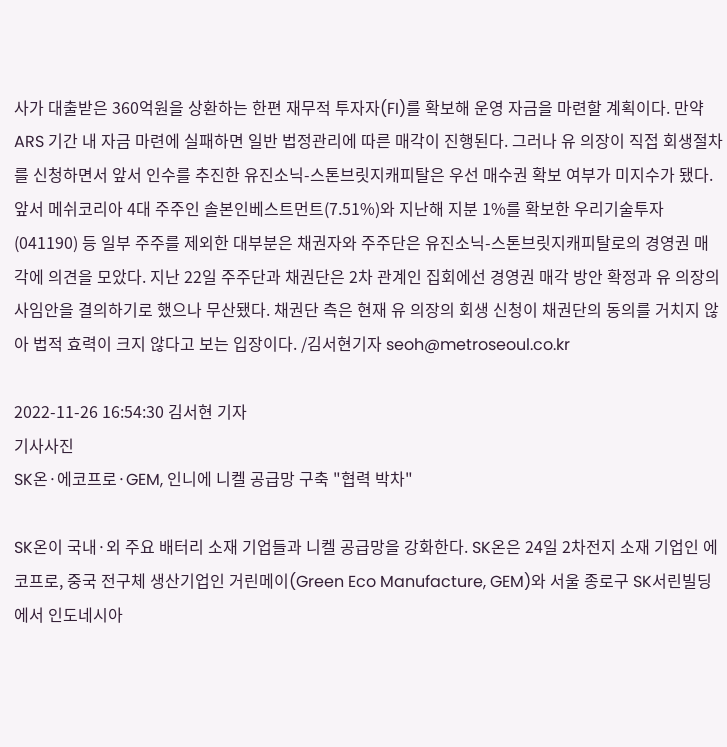사가 대출받은 360억원을 상환하는 한편 재무적 투자자(FI)를 확보해 운영 자금을 마련할 계획이다. 만약 ARS 기간 내 자금 마련에 실패하면 일반 법정관리에 따른 매각이 진행된다. 그러나 유 의장이 직접 회생절차를 신청하면서 앞서 인수를 추진한 유진소닉-스톤브릿지캐피탈은 우선 매수권 확보 여부가 미지수가 됐다. 앞서 메쉬코리아 4대 주주인 솔본인베스트먼트(7.51%)와 지난해 지분 1%를 확보한 우리기술투자(041190) 등 일부 주주를 제외한 대부분은 채권자와 주주단은 유진소닉-스톤브릿지캐피탈로의 경영권 매각에 의견을 모았다. 지난 22일 주주단과 채권단은 2차 관계인 집회에선 경영권 매각 방안 확정과 유 의장의 사임안을 결의하기로 했으나 무산됐다. 채권단 측은 현재 유 의장의 회생 신청이 채권단의 동의를 거치지 않아 법적 효력이 크지 않다고 보는 입장이다. /김서현기자 seoh@metroseoul.co.kr

2022-11-26 16:54:30 김서현 기자
기사사진
SK온·에코프로·GEM, 인니에 니켈 공급망 구축 "협력 박차"

SK온이 국내·외 주요 배터리 소재 기업들과 니켈 공급망을 강화한다. SK온은 24일 2차전지 소재 기업인 에코프로, 중국 전구체 생산기업인 거린메이(Green Eco Manufacture, GEM)와 서울 종로구 SK서린빌딩에서 인도네시아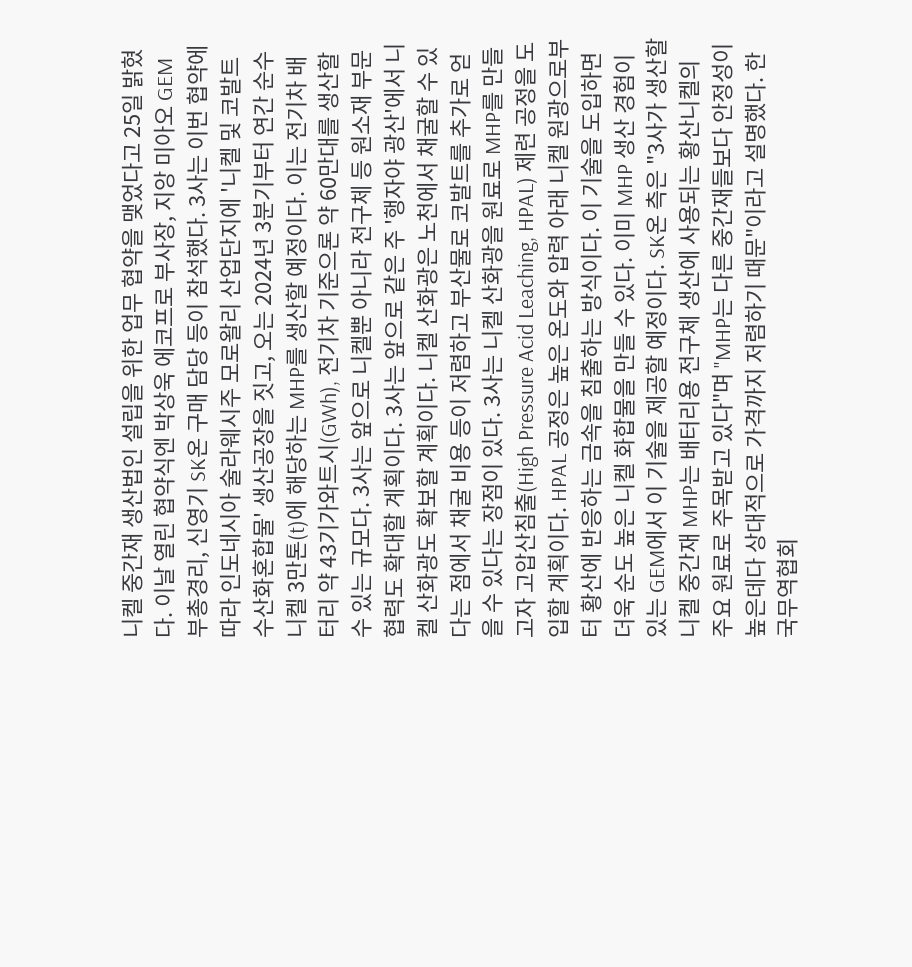니켈 중간재 생산법인 설립을 위한 업무 협약을 맺었다고 25일 밝혔다. 이날 열린 협약식엔 박상욱 에코프로 부사장, 지앙 미아오 GEM 부총경리, 신영기 SK온 구매 담당 등이 참석했다. 3사는 이번 협약에 따라 인도네시아 술라웨시주 모로왈리 산업단지에 '니켈 및 코발트 수산화혼합물' 생산공장을 짓고, 오는 2024년 3분기부터 연간 순수 니켈 3만톤(t)에 해당하는 MHP를 생산할 예정이다. 이는 전기차 배터리 약 43기가와트시(GWh), 전기차 기준으론 약 60만대를 생산할 수 있는 규모다. 3사는 앞으로 니켈뿐 아니라 전구체 등 원소재 부문 협력도 확대할 계획이다. 3사는 앞으로 같은 주 '행자야 광산'에서 니켈 산화광도 확보할 계획이다. 니켈 산화광은 노천에서 채굴할 수 있다는 점에서 채굴 비용 등이 저렴하고 부산물로 코발트를 추가로 얻을 수 있다는 장점이 있다. 3사는 니켈 산화광을 원료로 MHP를 만들고자 고압산침출(High Pressure Acid Leaching, HPAL) 제련 공정을 도입할 계획이다. HPAL 공정은 높은 온도와 압력 아래 니켈 원광으로부터 황산에 반응하는 금속을 침출하는 방식이다. 이 기술을 도입하면 더욱 순도 높은 니켈 화합물을 만들 수 있다. 이미 MHP 생산 경험이 있는 GEM에서 이 기술을 제공할 예정이다. SK온 측은 "3사가 생산할 니켈 중간재 MHP는 배터리용 전구체 생산에 사용되는 황산니켈의 주요 원료로 주목받고 있다"며 "MHP는 다른 중간재들보다 안정성이 높은데다 상대적으로 가격까지 저렴하기 때문"이라고 설명했다. 한국무역협회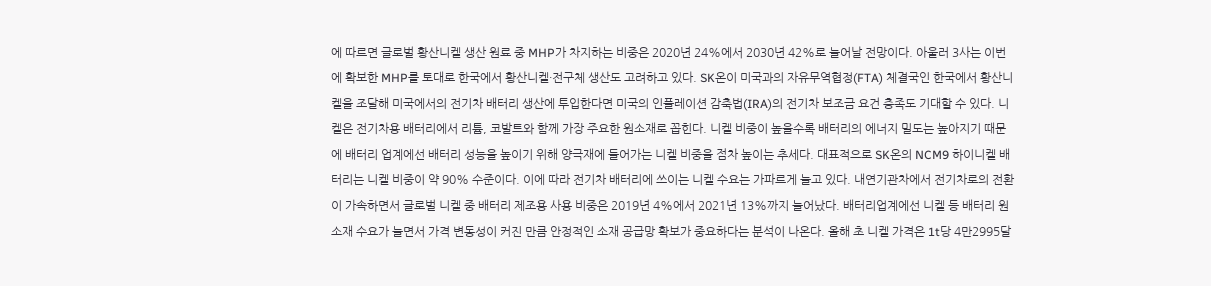에 따르면 글로벌 황산니켈 생산 원료 중 MHP가 차지하는 비중은 2020년 24%에서 2030년 42%로 늘어날 전망이다. 아울러 3사는 이번에 확보한 MHP를 토대로 한국에서 황산니켈·전구체 생산도 고려하고 있다. SK온이 미국과의 자유무역협정(FTA) 체결국인 한국에서 황산니켈을 조달해 미국에서의 전기차 배터리 생산에 투입한다면 미국의 인플레이션 감축법(IRA)의 전기차 보조금 요건 충족도 기대할 수 있다. 니켈은 전기차용 배터리에서 리튬, 코발트와 함께 가장 주요한 원소재로 꼽힌다. 니켈 비중이 높을수록 배터리의 에너지 밀도는 높아지기 때문에 배터리 업계에선 배터리 성능을 높이기 위해 양극재에 들어가는 니켈 비중을 점차 높이는 추세다. 대표적으로 SK온의 NCM9 하이니켈 배터리는 니켈 비중이 약 90% 수준이다. 이에 따라 전기차 배터리에 쓰이는 니켈 수요는 가파르게 늘고 있다. 내연기관차에서 전기차로의 전환이 가속하면서 글로벌 니켈 중 배터리 제조용 사용 비중은 2019년 4%에서 2021년 13%까지 늘어났다. 배터리업계에선 니켈 등 배터리 원소재 수요가 늘면서 가격 변동성이 커진 만큼 안정적인 소재 공급망 확보가 중요하다는 분석이 나온다. 올해 초 니켈 가격은 1t당 4만2995달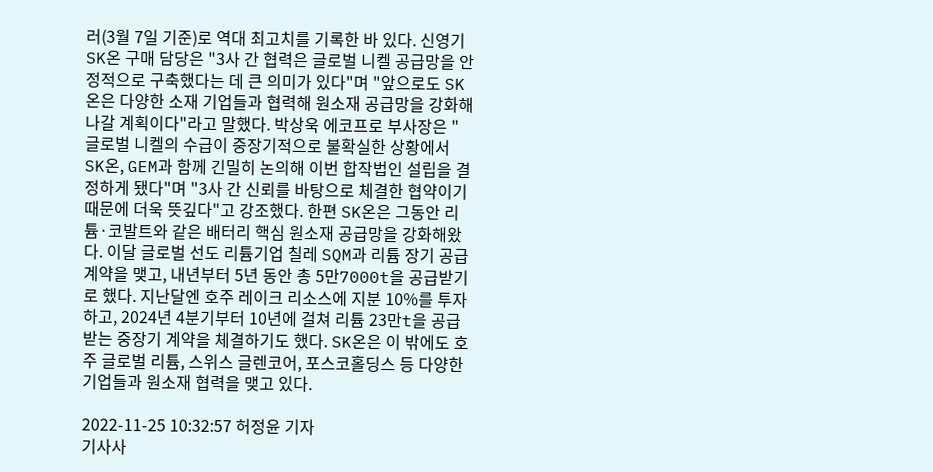러(3월 7일 기준)로 역대 최고치를 기록한 바 있다. 신영기 SK온 구매 담당은 "3사 간 협력은 글로벌 니켈 공급망을 안정적으로 구축했다는 데 큰 의미가 있다"며 "앞으로도 SK온은 다양한 소재 기업들과 협력해 원소재 공급망을 강화해 나갈 계획이다"라고 말했다. 박상욱 에코프로 부사장은 "글로벌 니켈의 수급이 중장기적으로 불확실한 상황에서 SK온, GEM과 함께 긴밀히 논의해 이번 합작법인 설립을 결정하게 됐다"며 "3사 간 신뢰를 바탕으로 체결한 협약이기 때문에 더욱 뜻깊다"고 강조했다. 한편 SK온은 그동안 리튬·코발트와 같은 배터리 핵심 원소재 공급망을 강화해왔다. 이달 글로벌 선도 리튬기업 칠레 SQM과 리튬 장기 공급계약을 맺고, 내년부터 5년 동안 총 5만7000t을 공급받기로 했다. 지난달엔 호주 레이크 리소스에 지분 10%를 투자하고, 2024년 4분기부터 10년에 걸쳐 리튬 23만t을 공급받는 중장기 계약을 체결하기도 했다. SK온은 이 밖에도 호주 글로벌 리튬, 스위스 글렌코어, 포스코홀딩스 등 다양한 기업들과 원소재 협력을 맺고 있다.

2022-11-25 10:32:57 허정윤 기자
기사사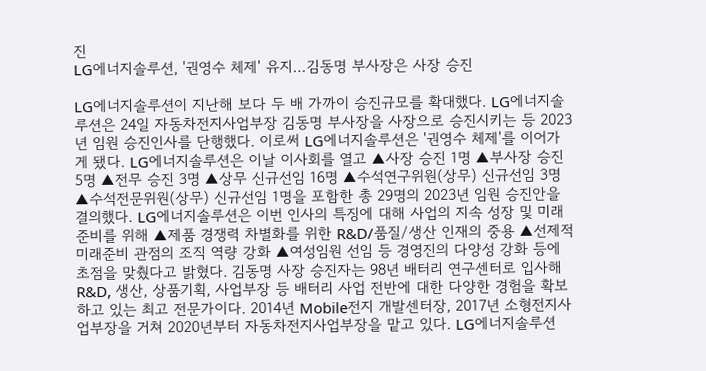진
LG에너지솔루션, '권영수 체제' 유지…김동명 부사장은 사장 승진

LG에너지솔루션이 지난해 보다 두 배 가까이 승진규모를 확대했다. LG에너지솔루션은 24일 자동차전지사업부장 김동명 부사장을 사장으로 승진시키는 등 2023년 임원 승진인사를 단행했다. 이로써 LG에너지솔루션은 '권영수 체제'를 이어가게 됐다. LG에너지솔루션은 이날 이사회를 열고 ▲사장 승진 1명 ▲부사장 승진 5명 ▲전무 승진 3명 ▲상무 신규선임 16명 ▲수석연구위원(상무) 신규선임 3명 ▲수석전문위원(상무) 신규선임 1명을 포함한 총 29명의 2023년 임원 승진안을 결의했다. LG에너지솔루션은 이번 인사의 특징에 대해 사업의 지속 성장 및 미래 준비를 위해 ▲제품 경쟁력 차별화를 위한 R&D/품질/생산 인재의 중용 ▲선제적 미래준비 관점의 조직 역량 강화 ▲여성임원 선임 등 경영진의 다양성 강화 등에 초점을 맞췄다고 밝혔다. 김동명 사장 승진자는 98년 배터리 연구센터로 입사해 R&D, 생산, 상품기획, 사업부장 등 배터리 사업 전반에 대한 다양한 경험을 확보하고 있는 최고 전문가이다. 2014년 Mobile전지 개발센터장, 2017년 소형전지사업부장을 거쳐 2020년부터 자동차전지사업부장을 맡고 있다. LG에너지솔루션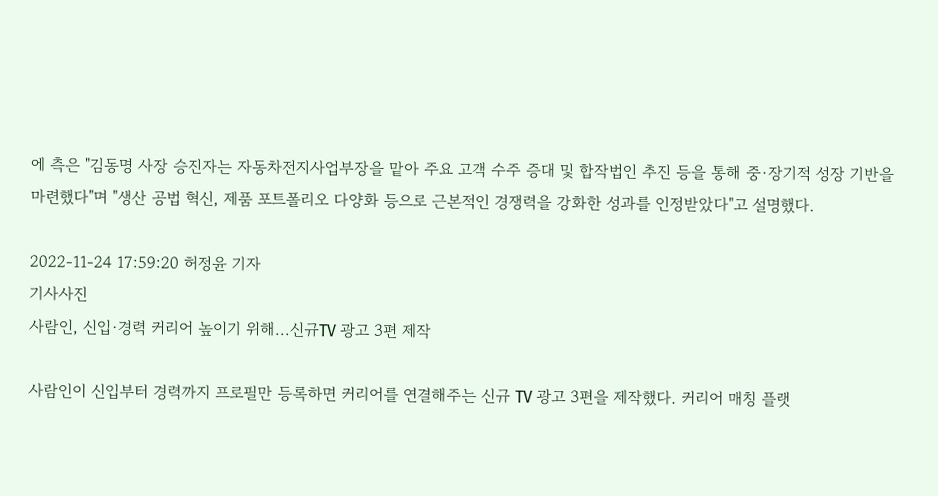에 측은 "김동명 사장 승진자는 자동차전지사업부장을 맡아 주요 고객 수주 증대 및 합작법인 추진 등을 통해 중·장기적 성장 기반을 마련했다"며 "생산 공법 혁신, 제품 포트폴리오 다양화 등으로 근본적인 경쟁력을 강화한 성과를 인정받았다"고 설명했다.

2022-11-24 17:59:20 허정윤 기자
기사사진
사람인, 신입·경력 커리어 높이기 위해...신규TV 광고 3편 제작

사람인이 신입부터 경력까지 프로필만 등록하면 커리어를 연결해주는 신규 TV 광고 3편을 제작했다. 커리어 매칭 플랫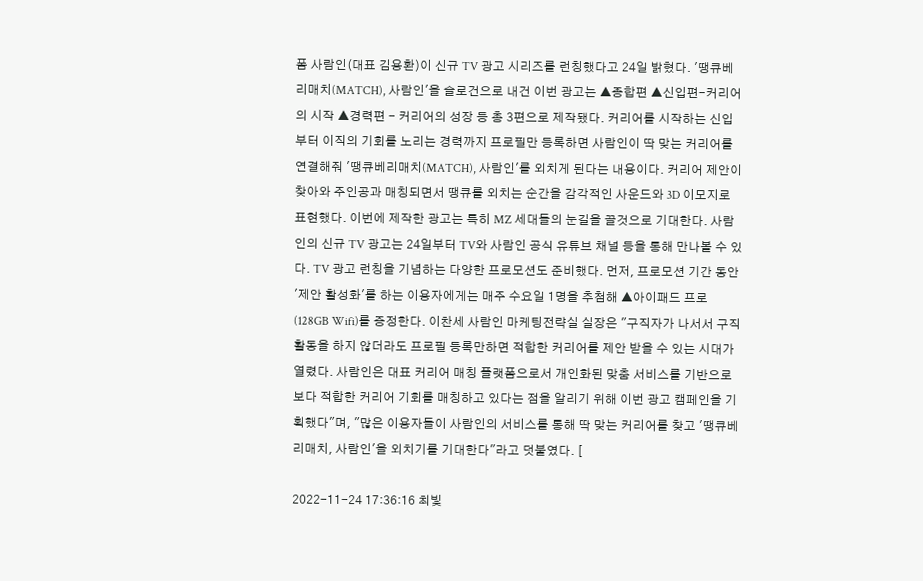폼 사람인(대표 김용환)이 신규 TV 광고 시리즈를 런칭했다고 24일 밝혔다. '땡큐베리매치(MATCH), 사람인'을 슬로건으로 내건 이번 광고는 ▲종합편 ▲신입편-커리어의 시작 ▲경력편 - 커리어의 성장 등 총 3편으로 제작됐다. 커리어를 시작하는 신입부터 이직의 기회를 노리는 경력까지 프로필만 등록하면 사람인이 딱 맞는 커리어를 연결해줘 '땡큐베리매치(MATCH), 사람인'를 외치게 된다는 내용이다. 커리어 제안이 찾아와 주인공과 매칭되면서 땡큐를 외치는 순간을 감각적인 사운드와 3D 이모지로 표현했다. 이번에 제작한 광고는 특히 MZ 세대들의 눈길을 끌것으로 기대한다. 사람인의 신규 TV 광고는 24일부터 TV와 사람인 공식 유튜브 채널 등을 통해 만나볼 수 있다. TV 광고 런칭을 기념하는 다양한 프로모션도 준비했다. 먼저, 프로모션 기간 동안 '제안 활성화'를 하는 이용자에게는 매주 수요일 1명을 추첨해 ▲아이패드 프로 (128GB Wifi)를 증정한다. 이찬세 사람인 마케팅전략실 실장은 "구직자가 나서서 구직활동을 하지 않더라도 프로필 등록만하면 적합한 커리어를 제안 받을 수 있는 시대가 열렸다. 사람인은 대표 커리어 매칭 플랫폼으로서 개인화된 맞춤 서비스를 기반으로 보다 적합한 커리어 기회를 매칭하고 있다는 점을 알리기 위해 이번 광고 캠페인을 기획했다"며, "많은 이용자들이 사람인의 서비스를 통해 딱 맞는 커리어를 찾고 '땡큐베리매치, 사람인'을 외치기를 기대한다"라고 덧붙였다. [

2022-11-24 17:36:16 최빛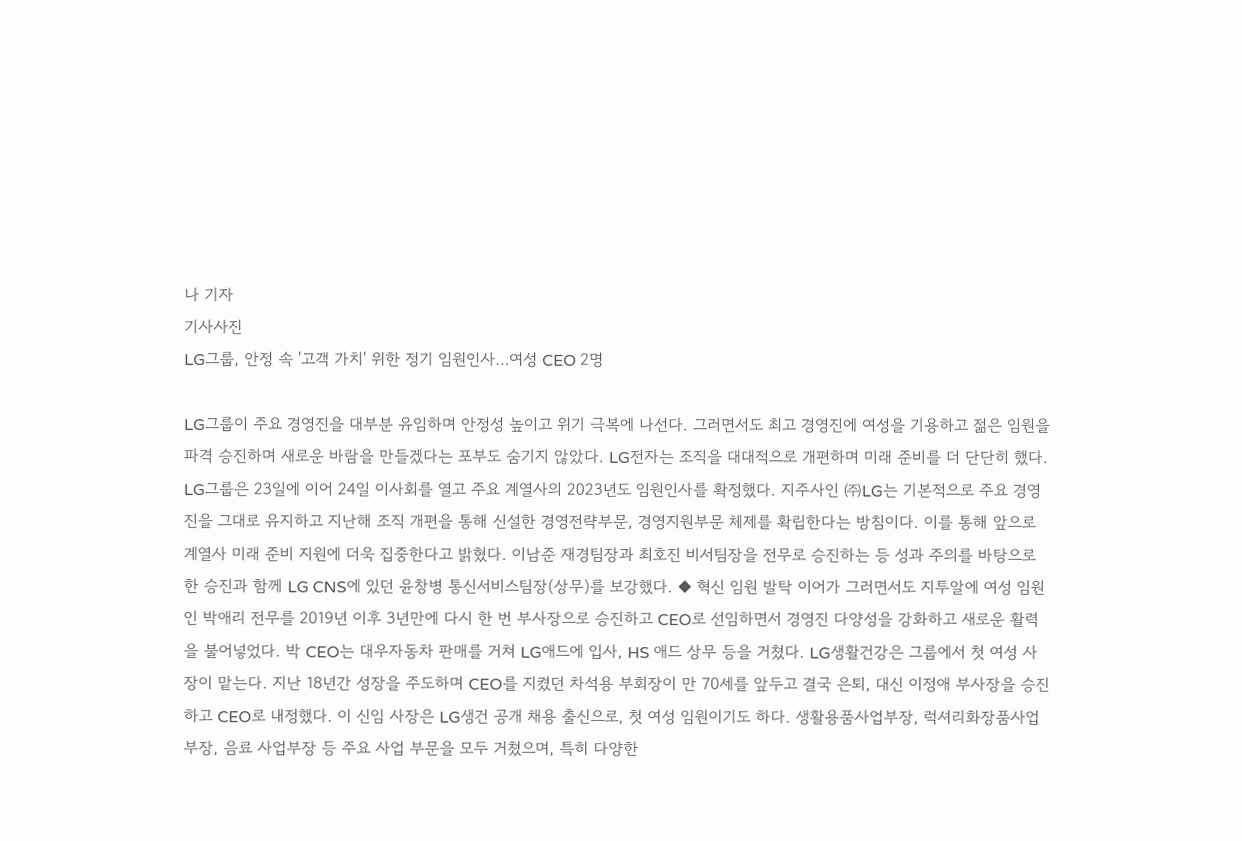나 기자
기사사진
LG그룹, 안정 속 '고객 가치' 위한 정기 임원인사…여성 CEO 2명

LG그룹이 주요 경영진을 대부분 유임하며 안정성 높이고 위기 극복에 나선다. 그러면서도 최고 경영진에 여성을 기용하고 젊은 임원을 파격 승진하며 새로운 바람을 만들겠다는 포부도 숨기지 않았다. LG전자는 조직을 대대적으로 개편하며 미래 준비를 더 단단히 했다. LG그룹은 23일에 이어 24일 이사회를 열고 주요 계열사의 2023년도 임원인사를 확정했다. 지주사인 ㈜LG는 기본적으로 주요 경영진을 그대로 유지하고 지난해 조직 개편을 통해 신설한 경영전략부문, 경영지원부문 체제를 확립한다는 방침이다. 이를 통해 앞으로 계열사 미래 준비 지원에 더욱 집중한다고 밝혔다. 이남준 재경팀장과 최호진 비서팀장을 전무로 승진하는 등 성과 주의를 바탕으로 한 승진과 함께 LG CNS에 있던 윤창병 통신서비스팀장(상무)를 보강했다. ◆ 혁신 임원 발탁 이어가 그러면서도 지투알에 여성 임원인 박애리 전무를 2019년 이후 3년만에 다시 한 번 부사장으로 승진하고 CEO로 선임하면서 경영진 다양성을 강화하고 새로운 활력을 불어넣었다. 박 CEO는 대우자동차 판매를 거쳐 LG애드에 입사, HS 애드 상무 등을 거쳤다. LG생활건강은 그룹에서 첫 여성 사장이 맡는다. 지난 18년간 성장을 주도하며 CEO를 지켰던 차석용 부회장이 만 70세를 앞두고 결국 은퇴, 대신 이정애 부사장을 승진하고 CEO로 내정했다. 이 신임 사장은 LG생건 공개 채용 출신으로, 첫 여성 임원이기도 하다. 생활용품사업부장, 럭셔리화장품사업부장, 음료 사업부장 등 주요 사업 부문을 모두 거쳤으며, 특히 다양한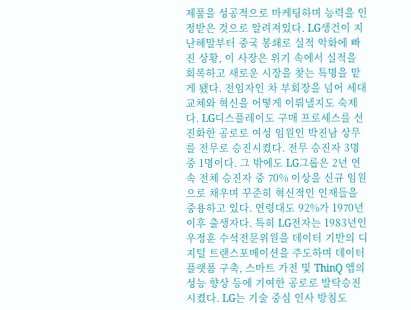제품을 성공적으로 마케팅하며 능력을 인정받은 것으로 알려져있다. LG생건이 지난해말부터 중국 봉쇄로 실적 악화에 빠진 상황, 이 사장은 위기 속에서 실적을 회복하고 새로운 시장을 찾는 특명을 맡게 됐다. 전임자인 차 부회장을 넘어 세대 교체와 혁신을 어떻게 이뤄낼지도 숙제다. LG디스플레이도 구매 프로세스를 선진화한 공로로 여성 임원인 박진남 상무를 전무로 승진시켰다. 전무 승진자 3명 중 1명이다. 그 밖에도 LG그룹은 2년 연속 전체 승진자 중 70% 이상을 신규 임원으로 채우며 꾸준히 혁신적인 인재들을 중용하고 있다. 연령대도 92%가 1970년 이후 출생자다. 특히 LG전자는 1983년인 우정훈 수석전문위원을 데이터 기반의 디지털 트랜스포메이션을 주도하며 데이터 플랫폼 구축, 스마트 가전 및 ThinQ 앱의 성능 향상 등에 기여한 공로로 발탁승진시켰다. LG는 기술 중심 인사 방침도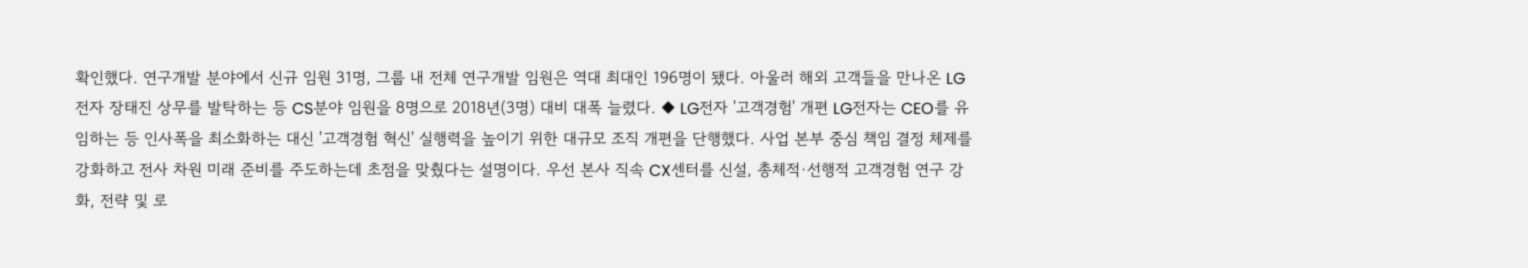확인했다. 연구개발 분야에서 신규 임원 31명, 그룹 내 전체 연구개발 임원은 역대 최대인 196명이 됐다. 아울러 해외 고객들을 만나온 LG전자 장태진 상무를 발탁하는 등 CS분야 임원을 8명으로 2018년(3명) 대비 대폭 늘렸다. ◆ LG전자 '고객경험' 개편 LG전자는 CEO를 유임하는 등 인사폭을 최소화하는 대신 '고객경험 혁신' 실행력을 높이기 위한 대규모 조직 개편을 단행했다. 사업 본부 중심 책임 결정 체제를 강화하고 전사 차원 미래 준비를 주도하는데 초점을 맞췄다는 설명이다. 우선 본사 직속 CX센터를 신설, 총체적·선행적 고객경험 연구 강화, 전략 및 로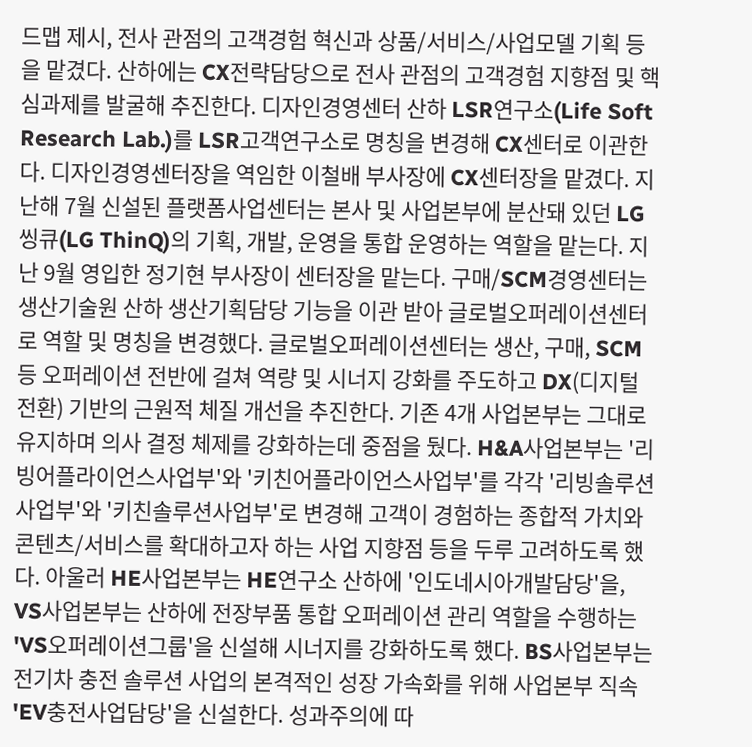드맵 제시, 전사 관점의 고객경험 혁신과 상품/서비스/사업모델 기획 등을 맡겼다. 산하에는 CX전략담당으로 전사 관점의 고객경험 지향점 및 핵심과제를 발굴해 추진한다. 디자인경영센터 산하 LSR연구소(Life Soft Research Lab.)를 LSR고객연구소로 명칭을 변경해 CX센터로 이관한다. 디자인경영센터장을 역임한 이철배 부사장에 CX센터장을 맡겼다. 지난해 7월 신설된 플랫폼사업센터는 본사 및 사업본부에 분산돼 있던 LG 씽큐(LG ThinQ)의 기획, 개발, 운영을 통합 운영하는 역할을 맡는다. 지난 9월 영입한 정기현 부사장이 센터장을 맡는다. 구매/SCM경영센터는 생산기술원 산하 생산기획담당 기능을 이관 받아 글로벌오퍼레이션센터로 역할 및 명칭을 변경했다. 글로벌오퍼레이션센터는 생산, 구매, SCM 등 오퍼레이션 전반에 걸쳐 역량 및 시너지 강화를 주도하고 DX(디지털전환) 기반의 근원적 체질 개선을 추진한다. 기존 4개 사업본부는 그대로 유지하며 의사 결정 체제를 강화하는데 중점을 뒀다. H&A사업본부는 '리빙어플라이언스사업부'와 '키친어플라이언스사업부'를 각각 '리빙솔루션사업부'와 '키친솔루션사업부'로 변경해 고객이 경험하는 종합적 가치와 콘텐츠/서비스를 확대하고자 하는 사업 지향점 등을 두루 고려하도록 했다. 아울러 HE사업본부는 HE연구소 산하에 '인도네시아개발담당'을, VS사업본부는 산하에 전장부품 통합 오퍼레이션 관리 역할을 수행하는 'VS오퍼레이션그룹'을 신설해 시너지를 강화하도록 했다. BS사업본부는 전기차 충전 솔루션 사업의 본격적인 성장 가속화를 위해 사업본부 직속 'EV충전사업담당'을 신설한다. 성과주의에 따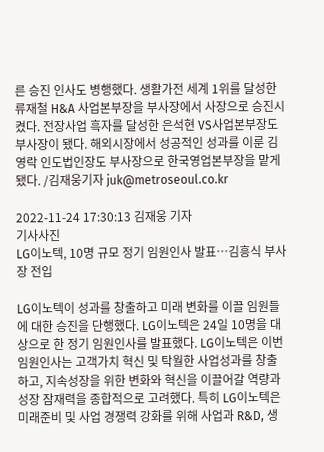른 승진 인사도 병행했다. 생활가전 세계 1위를 달성한 류재철 H&A 사업본부장을 부사장에서 사장으로 승진시켰다. 전장사업 흑자를 달성한 은석현 VS사업본부장도 부사장이 됐다. 해외시장에서 성공적인 성과를 이룬 김영락 인도법인장도 부사장으로 한국영업본부장을 맡게 됐다. /김재웅기자 juk@metroseoul.co.kr

2022-11-24 17:30:13 김재웅 기자
기사사진
LG이노텍, 10명 규모 정기 임원인사 발표…김흥식 부사장 전입

LG이노텍이 성과를 창출하고 미래 변화를 이끌 임원들에 대한 승진을 단행했다. LG이노텍은 24일 10명을 대상으로 한 정기 임원인사를 발표했다. LG이노텍은 이번 임원인사는 고객가치 혁신 및 탁월한 사업성과를 창출하고, 지속성장을 위한 변화와 혁신을 이끌어갈 역량과 성장 잠재력을 종합적으로 고려했다. 특히 LG이노텍은 미래준비 및 사업 경쟁력 강화를 위해 사업과 R&D, 생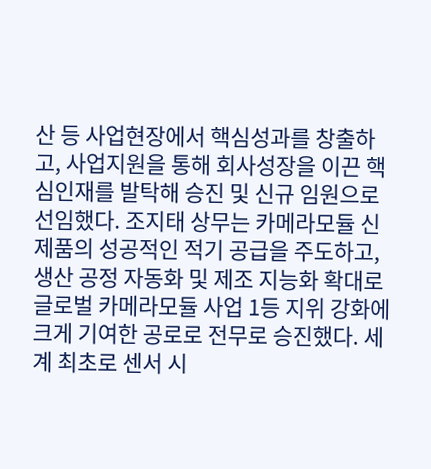산 등 사업현장에서 핵심성과를 창출하고, 사업지원을 통해 회사성장을 이끈 핵심인재를 발탁해 승진 및 신규 임원으로 선임했다. 조지태 상무는 카메라모듈 신제품의 성공적인 적기 공급을 주도하고, 생산 공정 자동화 및 제조 지능화 확대로 글로벌 카메라모듈 사업 1등 지위 강화에 크게 기여한 공로로 전무로 승진했다. 세계 최초로 센서 시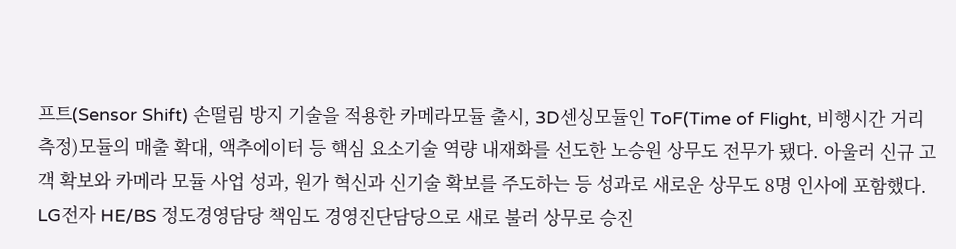프트(Sensor Shift) 손떨림 방지 기술을 적용한 카메라모듈 출시, 3D센싱모듈인 ToF(Time of Flight, 비행시간 거리 측정)모듈의 매출 확대, 액추에이터 등 핵심 요소기술 역량 내재화를 선도한 노승원 상무도 전무가 됐다. 아울러 신규 고객 확보와 카메라 모듈 사업 성과, 원가 혁신과 신기술 확보를 주도하는 등 성과로 새로운 상무도 8명 인사에 포함했다. LG전자 HE/BS 정도경영담당 책임도 경영진단담당으로 새로 불러 상무로 승진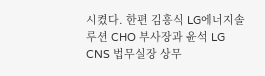시켰다. 한편 김흥식 LG에너지솔루션 CHO 부사장과 윤석 LG CNS 법무실장 상무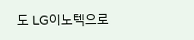도 LG이노텍으로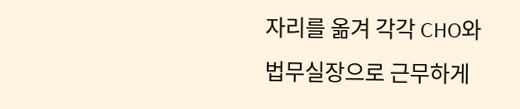자리를 옮겨 각각 CHO와 법무실장으로 근무하게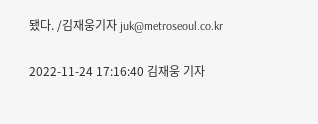됐다. /김재웅기자 juk@metroseoul.co.kr

2022-11-24 17:16:40 김재웅 기자